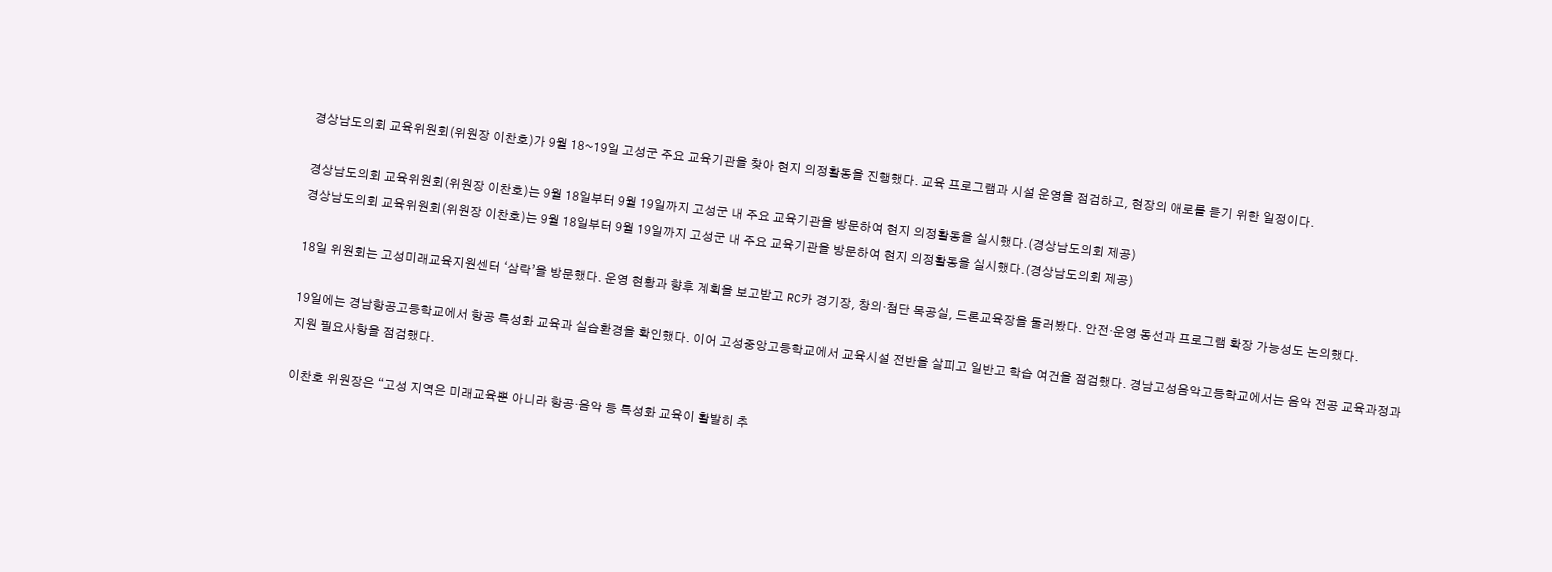경상남도의회 교육위원회(위원장 이찬호)가 9월 18~19일 고성군 주요 교육기관을 찾아 현지 의정활동을 진행했다. 교육 프로그램과 시설 운영을 점검하고, 현장의 애로를 듣기 위한 일정이다.

경상남도의회 교육위원회(위원장 이찬호)는 9월 18일부터 9월 19일까지 고성군 내 주요 교육기관을 방문하여 현지 의정활동을 실시했다.(경상남도의회 제공)
경상남도의회 교육위원회(위원장 이찬호)는 9월 18일부터 9월 19일까지 고성군 내 주요 교육기관을 방문하여 현지 의정활동을 실시했다.(경상남도의회 제공)

18일 위원회는 고성미래교육지원센터 ‘삼락’을 방문했다. 운영 현황과 향후 계획을 보고받고 RC카 경기장, 창의·첨단 목공실, 드론교육장을 둘러봤다. 안전·운영 동선과 프로그램 확장 가능성도 논의했다.

19일에는 경남항공고등학교에서 항공 특성화 교육과 실습환경을 확인했다. 이어 고성중앙고등학교에서 교육시설 전반을 살피고 일반고 학습 여건을 점검했다. 경남고성음악고등학교에서는 음악 전공 교육과정과 지원 필요사항을 점검했다.

이찬호 위원장은 “고성 지역은 미래교육뿐 아니라 항공·음악 등 특성화 교육이 활발히 추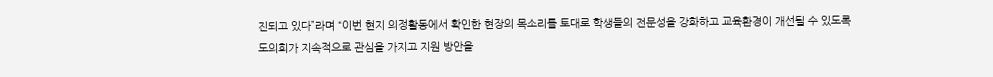진되고 있다”라며 “이번 현지 의정활동에서 확인한 현장의 목소리를 토대로 학생들의 전문성을 강화하고 교육환경이 개선될 수 있도록 도의회가 지속적으로 관심을 가지고 지원 방안을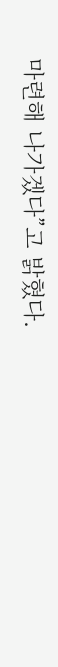마련해 나가겠다”고 밝혔다.